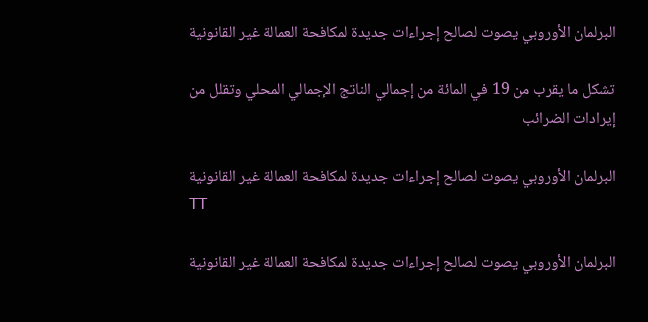البرلمان الأوروبي يصوت لصالح إجراءات جديدة لمكافحة العمالة غير القانونية

تشكل ما يقرب من 19 في المائة من إجمالي الناتج الإجمالي المحلي وتقلل من إيرادات الضرائب

البرلمان الأوروبي يصوت لصالح إجراءات جديدة لمكافحة العمالة غير القانونية
TT

البرلمان الأوروبي يصوت لصالح إجراءات جديدة لمكافحة العمالة غير القانونية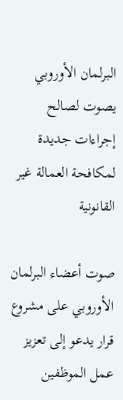البرلمان الأوروبي يصوت لصالح إجراءات جديدة لمكافحة العمالة غير القانونية

صوت أعضاء البرلمان الأوروبي على مشروع قرار يدعو إلى تعزيز عمل الموظفين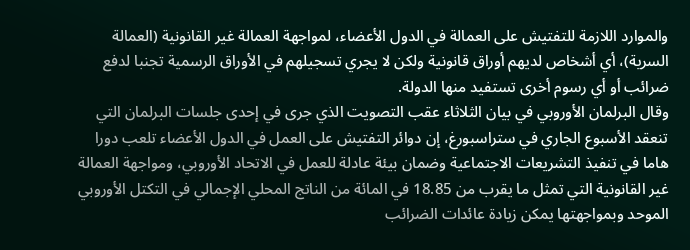والموارد اللازمة للتفتيش على العمالة في الدول الأعضاء، لمواجهة العمالة غير القانونية (العمالة السرية)، أي أشخاص لديهم أوراق قانونية ولكن لا يجري تسجيلهم في الأوراق الرسمية تجنبا لدفع ضرائب أو أي رسوم أخرى تستفيد منها الدولة.
وقال البرلمان الأوروبي في بيان الثلاثاء عقب التصويت الذي جرى في إحدى جلسات البرلمان التي تنعقد الأسبوع الجاري في ستراسبورغ، إن دوائر التفتيش على العمل في الدول الأعضاء تلعب دورا هاما في تنفيذ التشريعات الاجتماعية وضمان بيئة عادلة للعمل في الاتحاد الأوروبي، ومواجهة العمالة غير القانونية التي تمثل ما يقرب من 18.85 في المائة من الناتج المحلي الإجمالي في التكتل الأوروبي الموحد وبمواجهتها يمكن زيادة عائدات الضرائب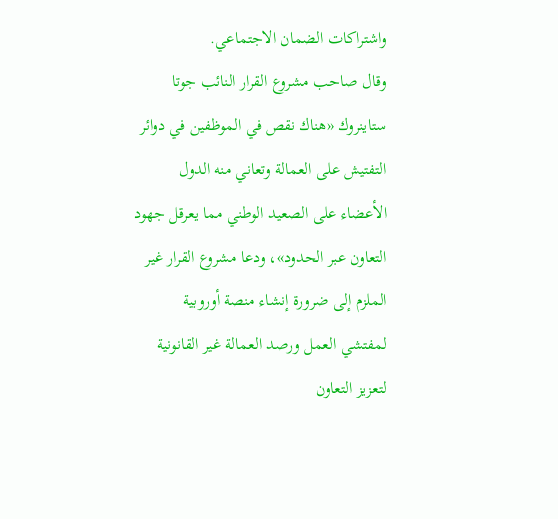واشتراكات الضمان الاجتماعي.
وقال صاحب مشروع القرار النائب جوتا ستاينروك «هناك نقص في الموظفين في دوائر التفتيش على العمالة وتعاني منه الدول الأعضاء على الصعيد الوطني مما يعرقل جهود التعاون عبر الحدود»، ودعا مشروع القرار غير الملزم إلى ضرورة إنشاء منصة أوروبية لمفتشي العمل ورصد العمالة غير القانونية لتعزيز التعاون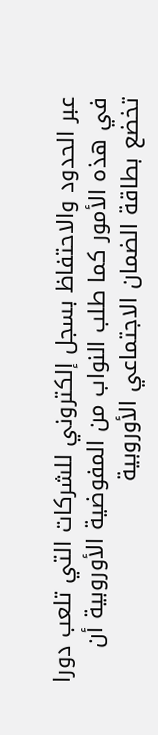عبر الحدود والاحتفاظ بسجل إلكتروني للشركات التي تلعب دورا في هذه الأمور كما طلب النواب من المفوضية الأوروبية أن تخضع بطاقة الضمان الاجتماعي الأوروبية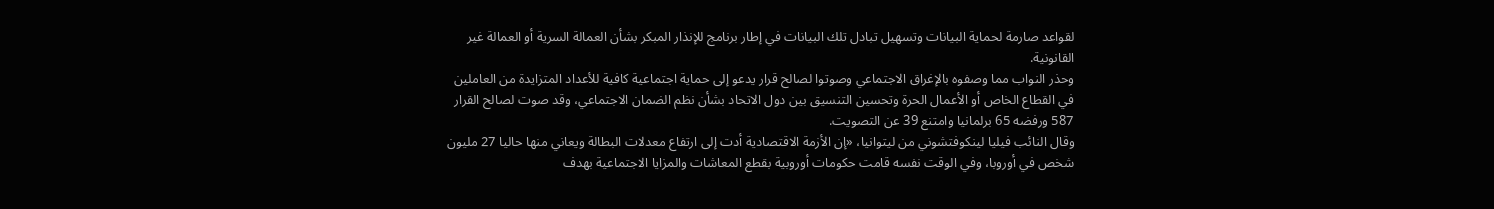لقواعد صارمة لحماية البيانات وتسهيل تبادل تلك البيانات في إطار برنامج للإنذار المبكر بشأن العمالة السرية أو العمالة غير القانونية.
وحذر النواب مما وصفوه بالإغراق الاجتماعي وصوتوا لصالح قرار يدعو إلى حماية اجتماعية كافية للأعداد المتزايدة من العاملين في القطاع الخاص أو الأعمال الحرة وتحسين التنسيق بين دول الاتحاد بشأن نظم الضمان الاجتماعي، وقد صوت لصالح القرار 587 ورفضه 65 برلمانيا وامتنع 39 عن التصويت.
وقال النائب فيليا لينكوفتشوني من ليتوانيا، «إن الأزمة الاقتصادية أدت إلى ارتفاع معدلات البطالة ويعاني منها حاليا 27 مليون شخص في أوروبا، وفي الوقت نفسه قامت حكومات أوروبية بقطع المعاشات والمزايا الاجتماعية بهدف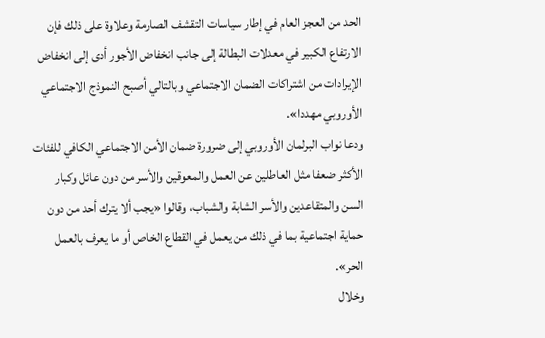الحد من العجز العام في إطار سياسات التقشف الصارمة وعلاوة على ذلك فإن الارتفاع الكبير في معدلات البطالة إلى جانب انخفاض الأجور أدى إلى انخفاض الإيرادات من اشتراكات الضمان الاجتماعي وبالتالي أصبح النموذج الاجتماعي الأوروبي مهددا».
ودعا نواب البرلمان الأوروبي إلى ضرورة ضمان الأمن الاجتماعي الكافي للفئات الأكثر ضعفا مثل العاطلين عن العمل والمعوقين والأسر من دون عائل وكبار السن والمتقاعدين والأسر الشابة والشباب، وقالوا «يجب ألا يترك أحد من دون حماية اجتماعية بما في ذلك من يعمل في القطاع الخاص أو ما يعرف بالعمل الحر».
وخلال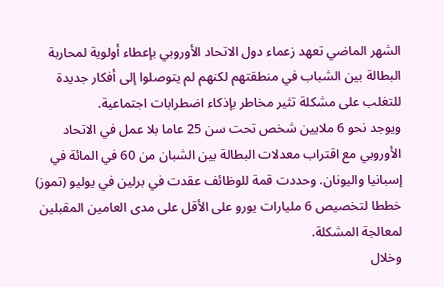الشهر الماضي تعهد زعماء دول الاتحاد الأوروبي بإعطاء أولوية لمحاربة البطالة بين الشباب في منطقتهم لكنهم لم يتوصلوا إلى أفكار جديدة للتغلب على مشكلة تثير مخاطر بإذكاء اضطرابات اجتماعية.
ويوجد نحو 6 ملايين شخص تحت سن 25 عاما بلا عمل في الاتحاد الأوروبي مع اقتراب معدلات البطالة بين الشبان من 60 في المائة في إسبانيا واليونان. وحددت قمة للوظائف عقدت في برلين في يوليو (تموز) خططا لتخصيص 6 مليارات يورو على الأقل على مدى العامين المقبلين لمعالجة المشكلة.
وخلال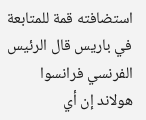استضافته قمة للمتابعة في باريس قال الرئيس الفرنسي فرانسوا هولاند إن أي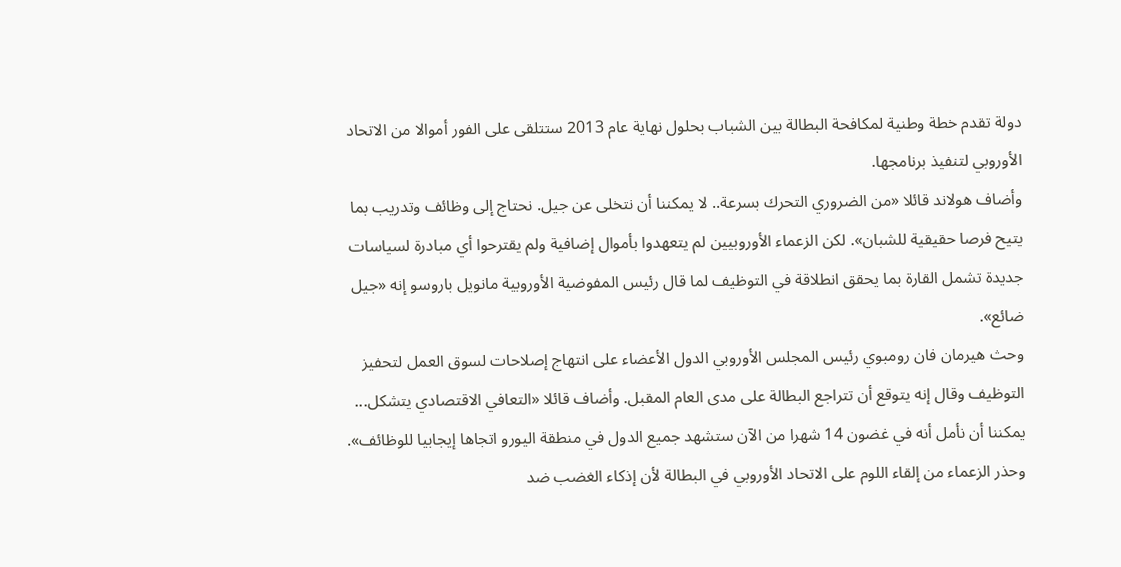دولة تقدم خطة وطنية لمكافحة البطالة بين الشباب بحلول نهاية عام 2013 ستتلقى على الفور أموالا من الاتحاد الأوروبي لتنفيذ برنامجها.
وأضاف هولاند قائلا «من الضروري التحرك بسرعة.. لا يمكننا أن نتخلى عن جيل. نحتاج إلى وظائف وتدريب بما يتيح فرصا حقيقية للشبان». لكن الزعماء الأوروبيين لم يتعهدوا بأموال إضافية ولم يقترحوا أي مبادرة لسياسات جديدة تشمل القارة بما يحقق انطلاقة في التوظيف لما قال رئيس المفوضية الأوروبية مانويل باروسو إنه «جيل ضائع».
وحث هيرمان فان رومبوي رئيس المجلس الأوروبي الدول الأعضاء على انتهاج إصلاحات لسوق العمل لتحفيز التوظيف وقال إنه يتوقع أن تتراجع البطالة على مدى العام المقبل. وأضاف قائلا «التعافي الاقتصادي يتشكل... يمكننا أن نأمل أنه في غضون 14 شهرا من الآن ستشهد جميع الدول في منطقة اليورو اتجاها إيجابيا للوظائف».
وحذر الزعماء من إلقاء اللوم على الاتحاد الأوروبي في البطالة لأن إذكاء الغضب ضد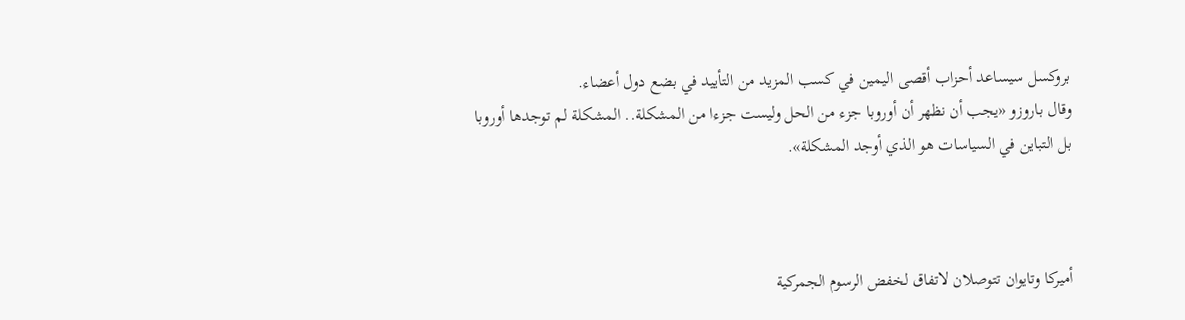بروكسل سيساعد أحزاب أقصى اليمين في كسب المزيد من التأييد في بضع دول أعضاء.
وقال باروزو «يجب أن نظهر أن أوروبا جزء من الحل وليست جزءا من المشكلة.. المشكلة لم توجدها أوروبا بل التباين في السياسات هو الذي أوجد المشكلة».



أميركا وتايوان تتوصلان لاتفاق لخفض الرسوم الجمركية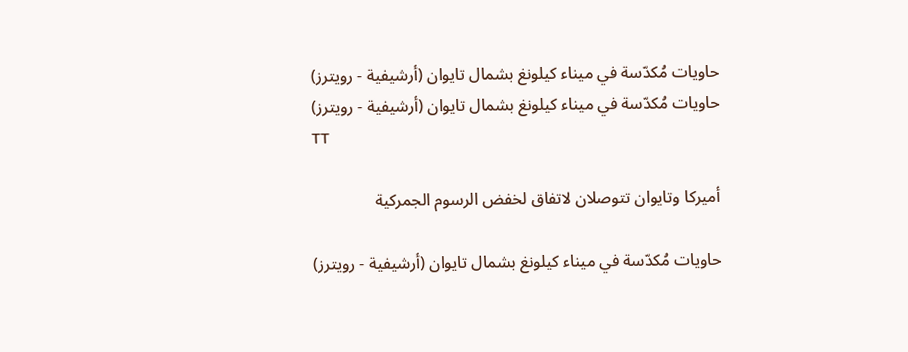حاويات مُكدّسة في ميناء كيلونغ بشمال تايوان (أرشيفية - رويترز)
حاويات مُكدّسة في ميناء كيلونغ بشمال تايوان (أرشيفية - رويترز)
TT

أميركا وتايوان تتوصلان لاتفاق لخفض الرسوم الجمركية

حاويات مُكدّسة في ميناء كيلونغ بشمال تايوان (أرشيفية - رويترز)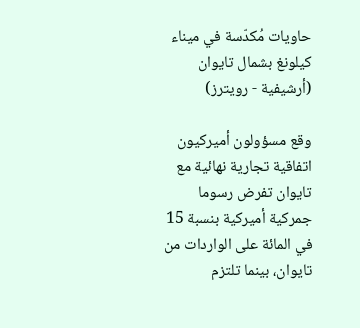حاويات مُكدّسة في ميناء كيلونغ بشمال تايوان (أرشيفية - رويترز)

وقع ‌مسؤولون أميركيون اتفاقية تجارية نهائية مع تايوان تفرض رسوما جمركية أميركية بنسبة 15 في المائة على الواردات من تايوان، بينما تلتزم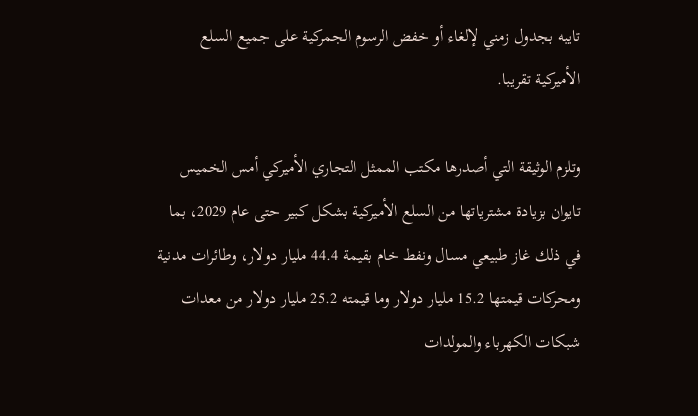تايبه بجدول زمني لإلغاء أو خفض الرسوم الجمركية على جميع السلع الأميركية تقريبا.

وتلزم الوثيقة التي أصدرها مكتب الممثل التجاري الأميركي أمس الخميس تايوان بزيادة مشترياتها من السلع الأميركية بشكل كبير حتى عام 2029، ‌بما في ‌ذلك غاز طبيعي مسال ونفط ‌خام بقيمة 44.4 مليار دولار، وطائرات مدنية ومحركات قيمتها 15.2 مليار دولار وما قيمته 25.2 مليار دولار من معدات شبكات الكهرباء والمولدات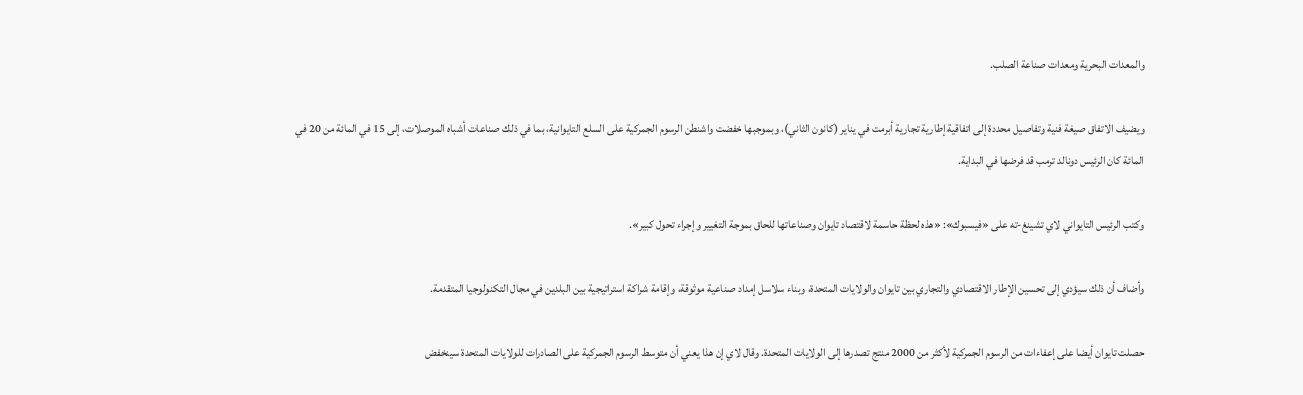والمعدات البحرية ومعدات صناعة الصلب.

ويضيف الاتفاق صيغة فنية وتفاصيل محددة إلى اتفاقية إطارية تجارية أبرمت في يناير ‌(كانون الثاني)، وبموجبها ‌خفضت واشنطن الرسوم الجمركية على السلع التايوانية، بما ‌في ذلك صناعات أشباه الموصلات، إلى 15 في المائة من 20 في المائة كان الرئيس دونالد ترمب قد فرضها في البداية.

وكتب الرئيس التايواني لاي تشينغ-ته على «فيسبوك»: «هذه لحظة حاسمة ‌لاقتصاد تايوان وصناعاتها للحاق بموجة التغيير وإجراء تحول كبير».

وأضاف أن ذلك سيؤدي إلى تحسين الإطار الاقتصادي والتجاري بين تايوان والولايات المتحدة، وبناء سلاسل إمداد صناعية موثوقة، وإقامة شراكة استراتيجية بين البلدين في مجال التكنولوجيا المتقدمة.

حصلت تايوان أيضا على إعفاءات من الرسوم الجمركية لأكثر من 2000 منتج تصدرها إلى الولايات المتحدة. وقال لاي إن هذا يعني أن متوسط الرسوم الجمركية على الصادرات للولايات المتحدة سينخفض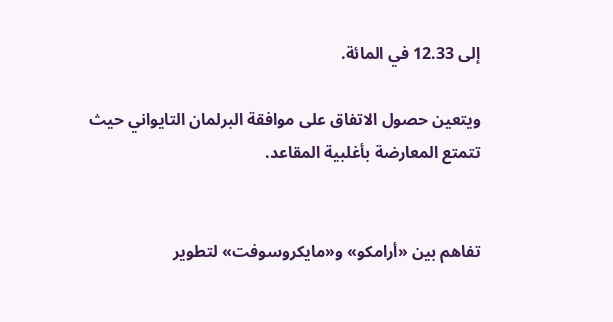إلى 12.33 في المائة.

ويتعين حصول الاتفاق على موافقة البرلمان التايواني حيث تتمتع المعارضة بأغلبية المقاعد.


تفاهم بين «أرامكو» و«مايكروسوفت» لتطوير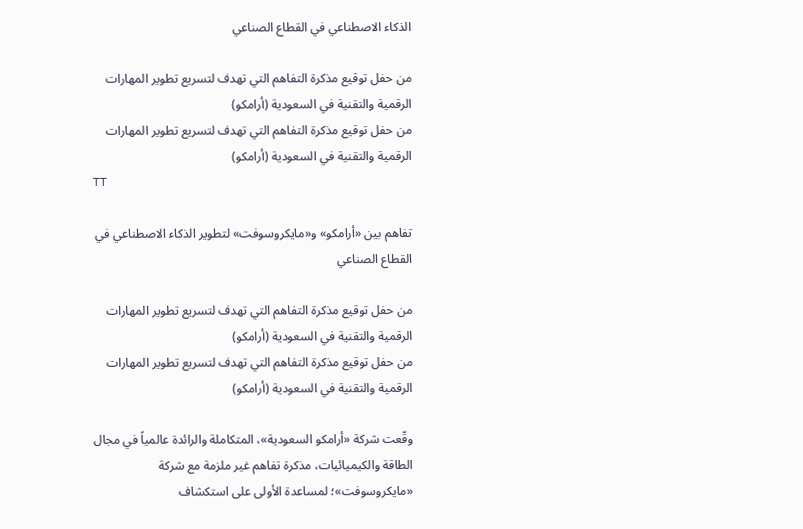الذكاء الاصطناعي في القطاع الصناعي

من حفل توقيع مذكرة التفاهم التي تهدف لتسريع تطوير المهارات الرقمية والتقنية في السعودية (أرامكو)
من حفل توقيع مذكرة التفاهم التي تهدف لتسريع تطوير المهارات الرقمية والتقنية في السعودية (أرامكو)
TT

تفاهم بين «أرامكو» و«مايكروسوفت» لتطوير الذكاء الاصطناعي في القطاع الصناعي

من حفل توقيع مذكرة التفاهم التي تهدف لتسريع تطوير المهارات الرقمية والتقنية في السعودية (أرامكو)
من حفل توقيع مذكرة التفاهم التي تهدف لتسريع تطوير المهارات الرقمية والتقنية في السعودية (أرامكو)

وقّعت شركة «أرامكو السعودية»، المتكاملة والرائدة عالمياً في مجال الطاقة والكيميائيات، مذكرة تفاهم غير ملزمة مع شركة «مايكروسوفت»؛ لمساعدة الأولى على استكشاف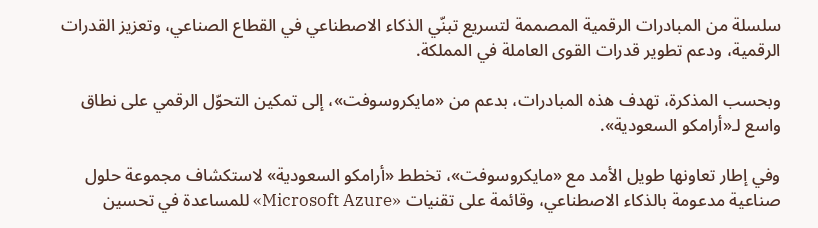سلسلة من المبادرات الرقمية المصممة لتسريع تبنّي الذكاء الاصطناعي في القطاع الصناعي، وتعزيز القدرات الرقمية، ودعم تطوير قدرات القوى العاملة في المملكة.

وبحسب المذكرة، تهدف هذه المبادرات، بدعم من «مايكروسوفت»، إلى تمكين التحوّل الرقمي على نطاق واسع لـ«أرامكو السعودية».

وفي إطار تعاونها طويل الأمد مع «مايكروسوفت»، تخطط «أرامكو السعودية» لاستكشاف مجموعة حلول صناعية مدعومة بالذكاء الاصطناعي، وقائمة على تقنيات «Microsoft Azure» للمساعدة في تحسين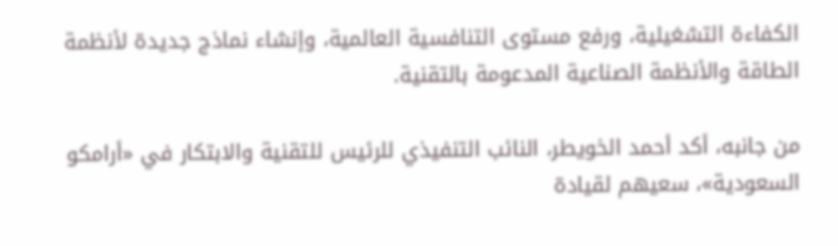الكفاءة التشغيلية، ورفع مستوى التنافسية العالمية، وإنشاء نماذج جديدة لأنظمة الطاقة والأنظمة الصناعية المدعومة بالتقنية.

من جانبه، أكد أحمد الخويطر، النائب التنفيذي للرئيس للتقنية والابتكار في «أرامكو السعودية»، سعيهم لقيادة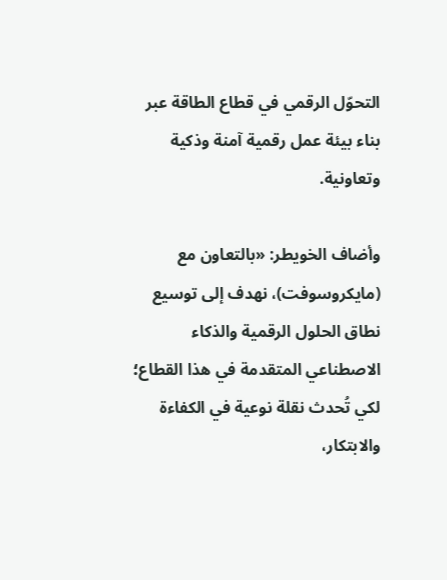التحوّل الرقمي في قطاع الطاقة عبر بناء بيئة عمل رقمية آمنة وذكية وتعاونية.

وأضاف الخويطر: «بالتعاون مع (مايكروسوفت)، نهدف إلى توسيع نطاق الحلول الرقمية والذكاء الاصطناعي المتقدمة في هذا القطاع؛ لكي تُحدث نقلة نوعية في الكفاءة والابتكار،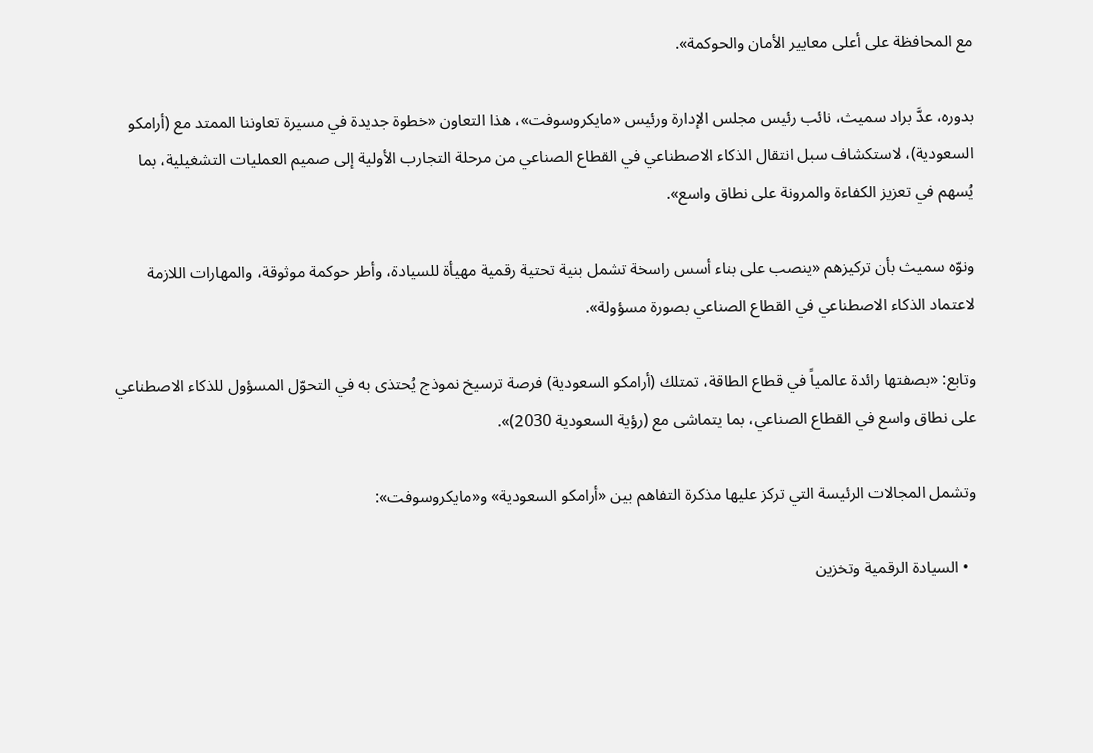مع المحافظة على أعلى معايير الأمان والحوكمة».

بدوره، عدَّ براد سميث، نائب رئيس مجلس الإدارة ورئيس «مايكروسوفت»، هذا التعاون «خطوة جديدة في مسيرة تعاوننا الممتد مع (أرامكو السعودية)، لاستكشاف سبل انتقال الذكاء الاصطناعي في القطاع الصناعي من مرحلة التجارب الأولية إلى صميم العمليات التشغيلية، بما يُسهم في تعزيز الكفاءة والمرونة على نطاق واسع».

ونوّه سميث بأن تركيزهم «ينصب على بناء أسس راسخة تشمل بنية تحتية رقمية مهيأة للسيادة، وأطر حوكمة موثوقة، والمهارات اللازمة لاعتماد الذكاء الاصطناعي في القطاع الصناعي بصورة مسؤولة».

وتابع: «بصفتها رائدة عالمياً في قطاع الطاقة، تمتلك (أرامكو السعودية) فرصة ترسيخ نموذج يُحتذى به في التحوّل المسؤول للذكاء الاصطناعي على نطاق واسع في القطاع الصناعي، بما يتماشى مع (رؤية السعودية 2030)».

وتشمل المجالات الرئيسة التي تركز عليها مذكرة التفاهم بين «أرامكو السعودية» و«مايكروسوفت»:

  • السيادة الرقمية وتخزين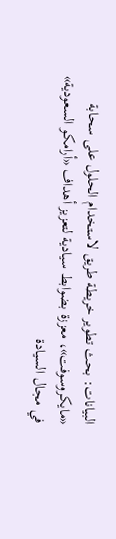البيانات: بحث تطوير خريطة طريق لاستخدام الحلول على سحابة «مايكروسوفت»، معززة بضوابط سيادية لتعزيز أهداف «أرامكو السعودية» في مجال السيادة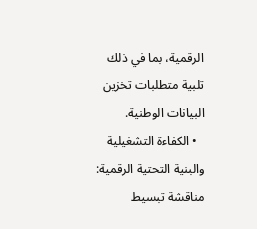الرقمية، بما في ذلك تلبية متطلبات تخزين البيانات الوطنية.
  • الكفاءة التشغيلية والبنية التحتية الرقمية: مناقشة تبسيط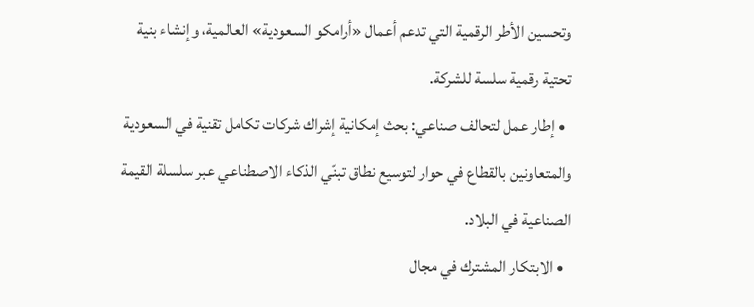وتحسين الأطر الرقمية التي تدعم أعمال «أرامكو السعودية» العالمية، وإنشاء بنية تحتية رقمية سلسة للشركة.
  • إطار عمل لتحالف صناعي: بحث إمكانية إشراك شركات تكامل تقنية في السعودية والمتعاونين بالقطاع في حوار لتوسيع نطاق تبنّي الذكاء الاصطناعي عبر سلسلة القيمة الصناعية في البلاد.
  • الابتكار المشترك في مجال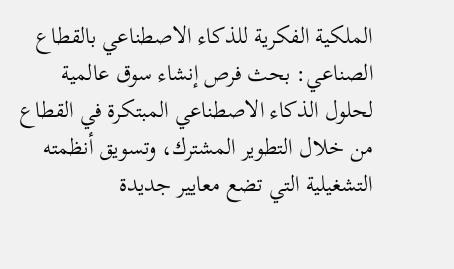الملكية الفكرية للذكاء الاصطناعي بالقطاع الصناعي: بحث فرص إنشاء سوق عالمية لحلول الذكاء الاصطناعي المبتكرة في القطاع من خلال التطوير المشترك، وتسويق أنظمته التشغيلية التي تضع معايير جديدة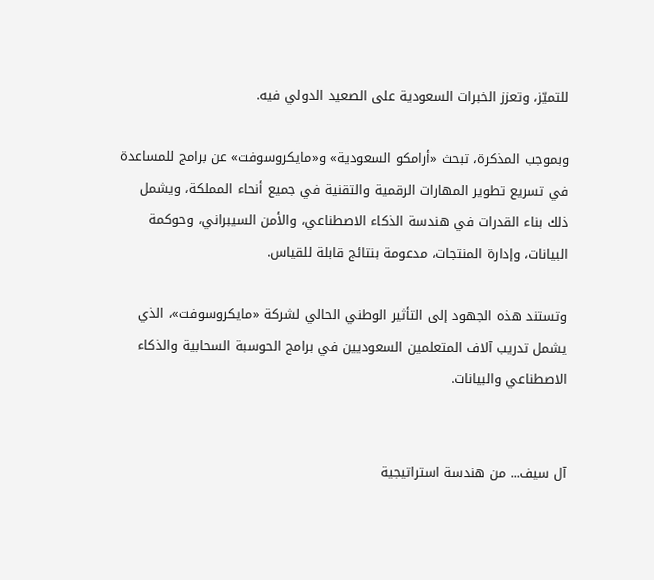للتميّز، وتعزز الخبرات السعودية على الصعيد الدولي فيه.

وبموجب المذكرة، تبحث «أرامكو السعودية» و«مايكروسوفت» عن برامج للمساعدة في تسريع تطوير المهارات الرقمية والتقنية في جميع أنحاء المملكة، ويشمل ذلك بناء القدرات في هندسة الذكاء الاصطناعي، والأمن السيبراني، وحوكمة البيانات، وإدارة المنتجات، مدعومة بنتائج قابلة للقياس.

وتستند هذه الجهود إلى التأثير الوطني الحالي لشركة «مايكروسوفت»، الذي يشمل تدريب آلاف المتعلمين السعوديين في برامج الحوسبة السحابية والذكاء الاصطناعي والبيانات.


آل سيف... من هندسة استراتيجية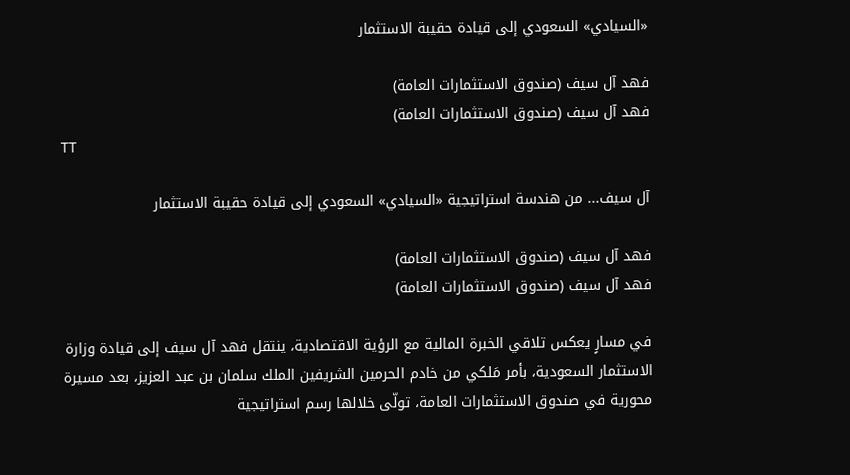«السيادي» السعودي إلى قيادة حقيبة الاستثمار

فهد آل سيف (صندوق الاستثمارات العامة)
فهد آل سيف (صندوق الاستثمارات العامة)
TT

آل سيف... من هندسة استراتيجية «السيادي» السعودي إلى قيادة حقيبة الاستثمار

فهد آل سيف (صندوق الاستثمارات العامة)
فهد آل سيف (صندوق الاستثمارات العامة)

في مسارٍ يعكس تلاقي الخبرة المالية مع الرؤية الاقتصادية، ينتقل فهد آل سيف إلى قيادة وزارة الاستثمار السعودية، بأمر مَلكي من خادم الحرمين الشريفين الملك سلمان بن عبد العزيز، بعد مسيرة محورية في صندوق الاستثمارات العامة، تولّى خلالها رسم استراتيجية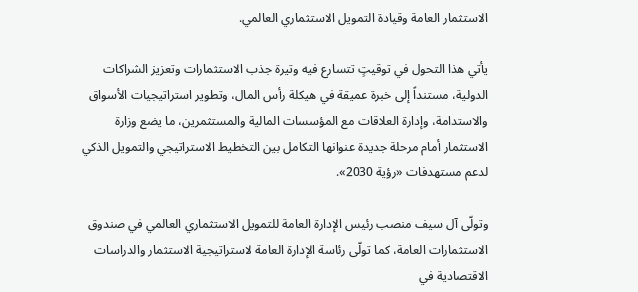الاستثمار العامة وقيادة التمويل الاستثماري العالمي.

يأتي هذا التحول في توقيتٍ تتسارع فيه وتيرة جذب الاستثمارات وتعزيز الشراكات الدولية، مستنداً إلى خبرة عميقة في هيكلة رأس المال، وتطوير استراتيجيات الأسواق والاستدامة، وإدارة العلاقات مع المؤسسات المالية والمستثمرين، ما يضع وزارة الاستثمار أمام مرحلة جديدة عنوانها التكامل بين التخطيط الاستراتيجي والتمويل الذكي لدعم مستهدفات «رؤية 2030».

وتولّى آل سيف منصب رئيس الإدارة العامة للتمويل الاستثماري العالمي في صندوق الاستثمارات العامة، كما تولّى رئاسة الإدارة العامة لاستراتيجية الاستثمار والدراسات الاقتصادية في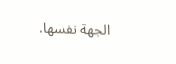الجهة نفسها.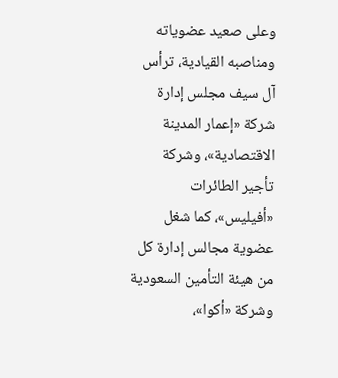وعلى صعيد عضوياته ومناصبه القيادية، ترأس آل سيف مجلس إدارة شركة «إعمار المدينة الاقتصادية»، وشركة تأجير الطائرات «أفيليس»، كما شغل عضوية مجالس إدارة كل من هيئة التأمين السعودية وشركة «أكوا»،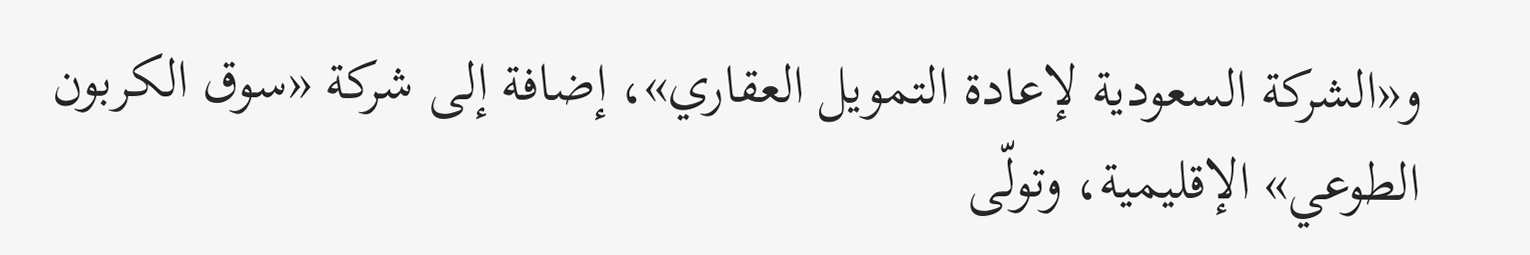و«الشركة السعودية لإعادة التمويل العقاري»، إضافة إلى شركة «سوق الكربون الطوعي» الإقليمية، وتولّى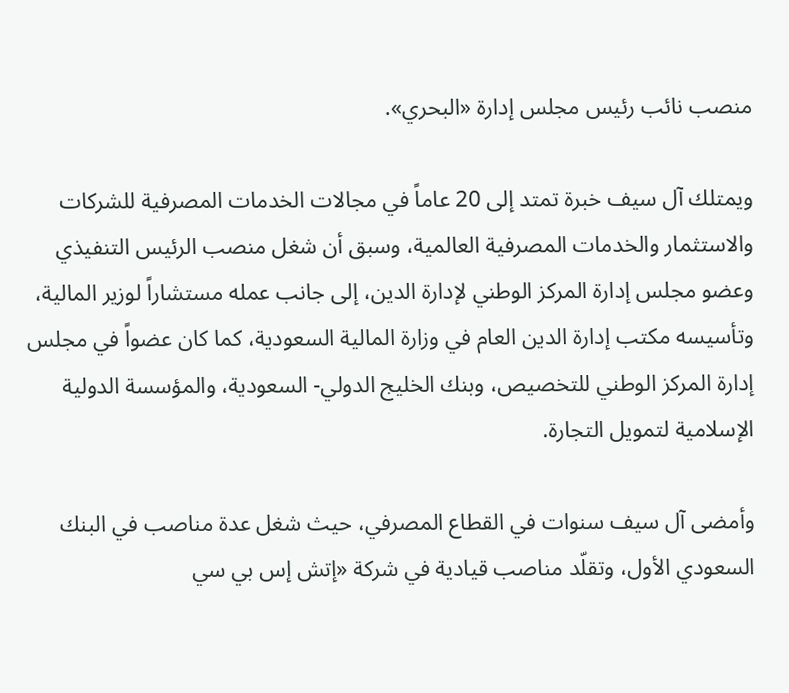منصب نائب رئيس مجلس إدارة «البحري».

ويمتلك آل سيف خبرة تمتد إلى 20 عاماً في مجالات الخدمات المصرفية للشركات والاستثمار والخدمات المصرفية العالمية، وسبق أن شغل منصب الرئيس التنفيذي وعضو مجلس إدارة المركز الوطني لإدارة الدين، إلى جانب عمله مستشاراً لوزير المالية، وتأسيسه مكتب إدارة الدين العام في وزارة المالية السعودية، كما كان عضواً في مجلس إدارة المركز الوطني للتخصيص، وبنك الخليج الدولي- السعودية، والمؤسسة الدولية الإسلامية لتمويل التجارة.

وأمضى آل سيف سنوات في القطاع المصرفي، حيث شغل عدة مناصب في البنك السعودي الأول، وتقلّد مناصب قيادية في شركة «إتش إس بي سي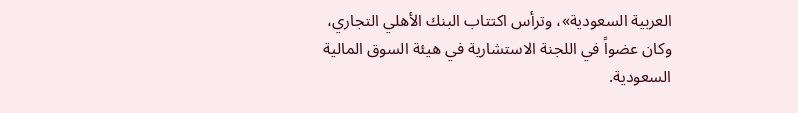العربية السعودية»، وترأس اكتتاب البنك الأهلي التجاري، وكان عضواً في اللجنة الاستشارية في هيئة السوق المالية السعودية.